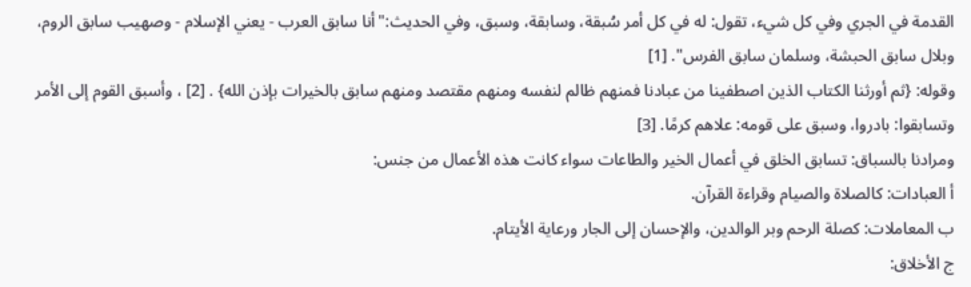القدمة في الجري وفي كل شيء، تقول: له في كل أمر سُبقة، وسابقة، وسبق، وفي الحديث:"أنا سابق العرب - يعني الإسلام - وصهيب سابق الروم، وبلال سابق الحبشة، وسلمان سابق الفرس". [1]
وقوله: {ثم أورثنا الكتاب الذين اصطفينا من عبادنا فمنهم ظالم لنفسه ومنهم مقتصد ومنهم سابق بالخيرات بإذن الله} . [2] ، وأسبق القوم إلى الأمر وتسابقوا: بادروا، وسبق على قومه: علاهم كرمًا. [3]
ومرادنا بالسباق: تسابق الخلق في أعمال الخير والطاعات سواء كانت هذه الأعمال من جنس:
أ العبادات: كالصلاة والصيام وقراءة القرآن.
ب المعاملات: كصلة الرحم وبر الوالدين، والإحسان إلى الجار ورعاية الأيتام.
ج الأخلاق: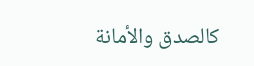كالصدق والأمانة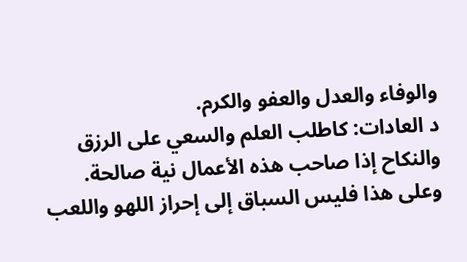والوفاء والعدل والعفو والكرم.
د العادات: كاطلب العلم والسعي على الرزق والنكاح إذا صاحب هذه الأعمال نية صالحة.
وعلى هذا فليس السباق إلى إحراز اللهو واللعب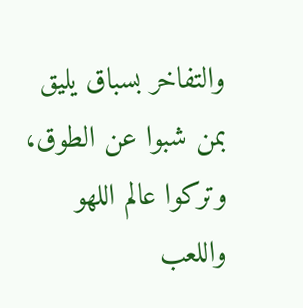والتفاخر بسباق يليق بمن شبوا عن الطوق، وتركوا عالم اللهو واللعب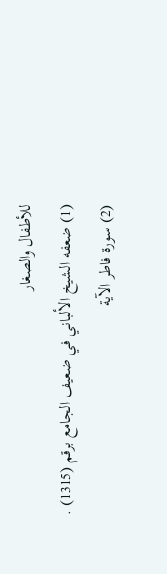للأطفال والصغار
(1) ضعفه الشيخ الألباني في ضعيف الجامع برقم (1315) .
(2) سورة فاطر الآية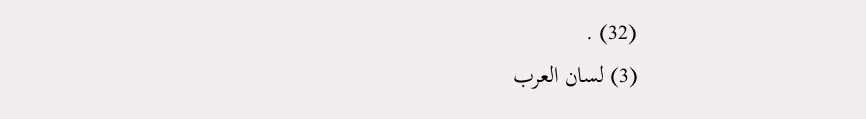(32) .
(3) لسان العرب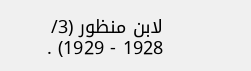لابن منظور (3/ 1928 - 1929) .